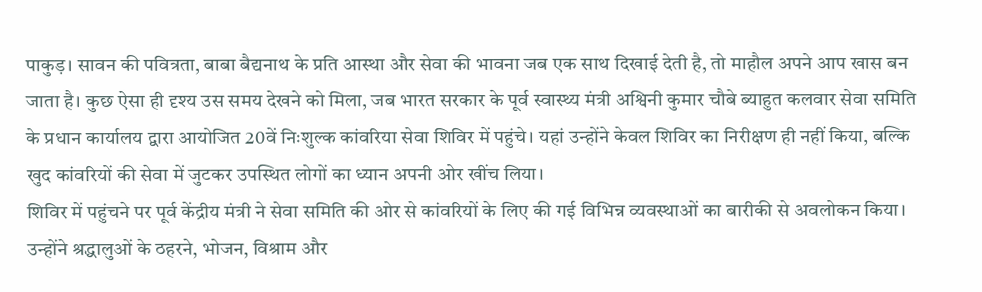पाकुड़। सावन की पवित्रता, बाबा बैद्यनाथ के प्रति आस्था और सेवा की भावना जब एक साथ दिखाई देती है, तो माहौल अपने आप खास बन जाता है। कुछ ऐसा ही दृश्य उस समय देखने को मिला, जब भारत सरकार के पूर्व स्वास्थ्य मंत्री अश्विनी कुमार चौबे ब्याहुत कलवार सेवा समिति के प्रधान कार्यालय द्वारा आयोजित 20वें निःशुल्क कांवरिया सेवा शिविर में पहुंचे। यहां उन्होंने केवल शिविर का निरीक्षण ही नहीं किया, बल्कि खुद कांवरियों की सेवा में जुटकर उपस्थित लोगों का ध्यान अपनी ओर खींच लिया।
शिविर में पहुंचने पर पूर्व केंद्रीय मंत्री ने सेवा समिति की ओर से कांवरियों के लिए की गई विभिन्न व्यवस्थाओं का बारीकी से अवलोकन किया। उन्होंने श्रद्धालुओं के ठहरने, भोजन, विश्राम और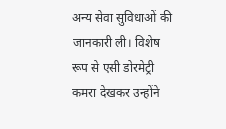अन्य सेवा सुविधाओं की जानकारी ली। विशेष रूप से एसी डोरमेट्री कमरा देखकर उन्होंने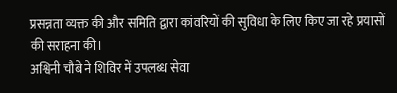प्रसन्नता व्यक्त की और समिति द्वारा कांवरियों की सुविधा के लिए किए जा रहे प्रयासों की सराहना की।
अश्विनी चौबे ने शिविर में उपलब्ध सेवा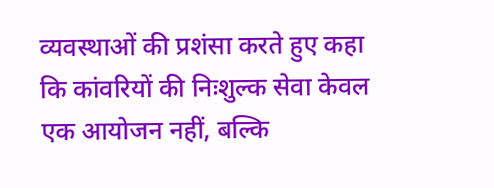व्यवस्थाओं की प्रशंसा करते हुए कहा कि कांवरियों की निःशुल्क सेवा केवल एक आयोजन नहीं, बल्कि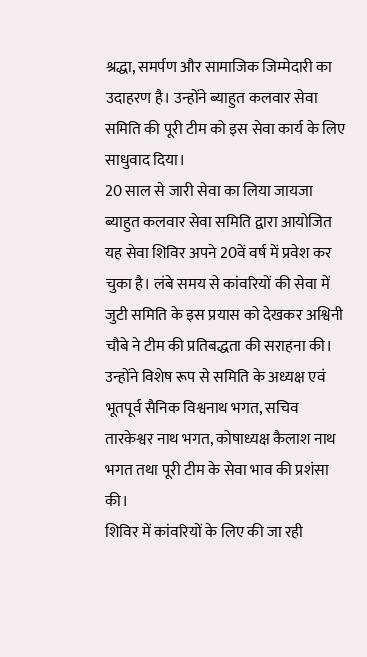श्रद्धा, समर्पण और सामाजिक जिम्मेदारी का उदाहरण है। उन्होंने ब्याहुत कलवार सेवा समिति की पूरी टीम को इस सेवा कार्य के लिए साधुवाद दिया।
20 साल से जारी सेवा का लिया जायजा
ब्याहुत कलवार सेवा समिति द्वारा आयोजित यह सेवा शिविर अपने 20वें वर्ष में प्रवेश कर चुका है। लंबे समय से कांवरियों की सेवा में जुटी समिति के इस प्रयास को देखकर अश्विनी चौबे ने टीम की प्रतिबद्धता की सराहना की। उन्होंने विशेष रूप से समिति के अध्यक्ष एवं भूतपूर्व सैनिक विश्वनाथ भगत, सचिव तारकेश्वर नाथ भगत, कोषाध्यक्ष कैलाश नाथ भगत तथा पूरी टीम के सेवा भाव की प्रशंसा की।
शिविर में कांवरियों के लिए की जा रही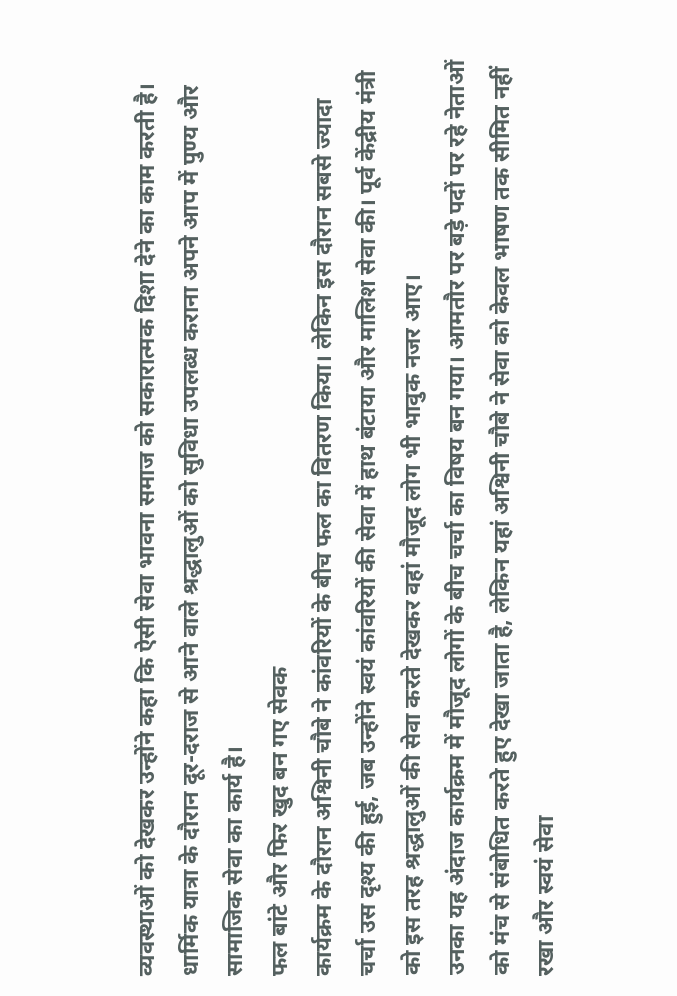व्यवस्थाओं को देखकर उन्होंने कहा कि ऐसी सेवा भावना समाज को सकारात्मक दिशा देने का काम करती है। धार्मिक यात्रा के दौरान दूर-दराज से आने वाले श्रद्धालुओं को सुविधा उपलब्ध कराना अपने आप में पुण्य और सामाजिक सेवा का कार्य है।
फल बांटे और फिर खुद बन गए सेवक
कार्यक्रम के दौरान अश्विनी चौबे ने कांवरियों के बीच फल का वितरण किया। लेकिन इस दौरान सबसे ज्यादा चर्चा उस दृश्य की हुई, जब उन्होंने स्वयं कांवरियों की सेवा में हाथ बंटाया और मालिश सेवा की। पूर्व केंद्रीय मंत्री को इस तरह श्रद्धालुओं की सेवा करते देखकर वहां मौजूद लोग भी भावुक नजर आए।
उनका यह अंदाज कार्यक्रम में मौजूद लोगों के बीच चर्चा का विषय बन गया। आमतौर पर बड़े पदों पर रहे नेताओं को मंच से संबोधित करते हुए देखा जाता है, लेकिन यहां अश्विनी चौबे ने सेवा को केवल भाषण तक सीमित नहीं रखा और स्वयं सेवा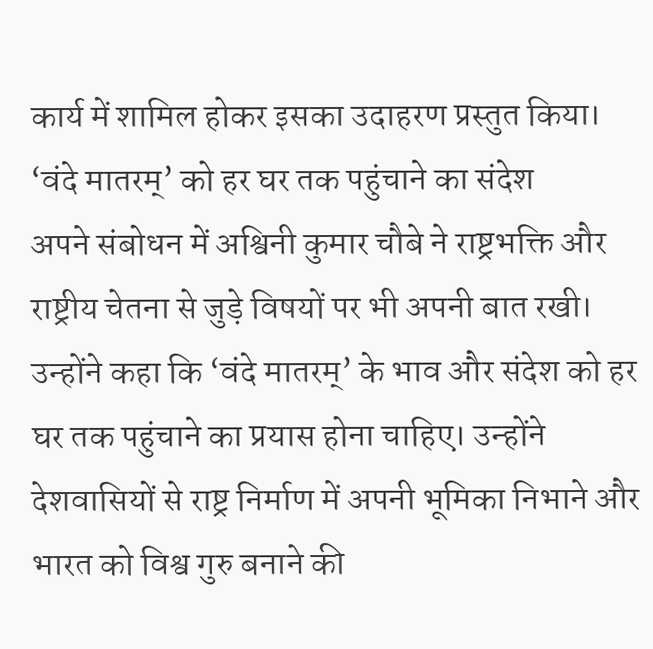कार्य में शामिल होकर इसका उदाहरण प्रस्तुत किया।
‘वंदे मातरम्’ को हर घर तक पहुंचाने का संदेश
अपने संबोधन में अश्विनी कुमार चौबे ने राष्ट्रभक्ति और राष्ट्रीय चेतना से जुड़े विषयों पर भी अपनी बात रखी। उन्होंने कहा कि ‘वंदे मातरम्’ के भाव और संदेश को हर घर तक पहुंचाने का प्रयास होना चाहिए। उन्होंने देशवासियों से राष्ट्र निर्माण में अपनी भूमिका निभाने और भारत को विश्व गुरु बनाने की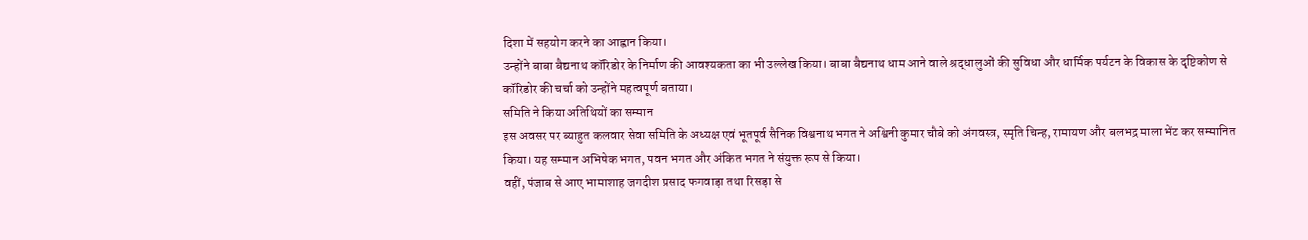दिशा में सहयोग करने का आह्वान किया।
उन्होंने बाबा बैद्यनाथ कॉरिडोर के निर्माण की आवश्यकता का भी उल्लेख किया। बाबा बैद्यनाथ धाम आने वाले श्रद्धालुओं की सुविधा और धार्मिक पर्यटन के विकास के दृष्टिकोण से कॉरिडोर की चर्चा को उन्होंने महत्वपूर्ण बताया।
समिति ने किया अतिथियों का सम्मान
इस अवसर पर ब्याहुत कलवार सेवा समिति के अध्यक्ष एवं भूतपूर्व सैनिक विश्वनाथ भगत ने अश्विनी कुमार चौबे को अंगवस्त्र, स्मृति चिन्ह, रामायण और बलभद्र माला भेंट कर सम्मानित किया। यह सम्मान अभिषेक भगत, पवन भगत और अंकित भगत ने संयुक्त रूप से किया।
वहीं, पंजाब से आए भामाशाह जगदीश प्रसाद फगवाड़ा तथा रिसड़ा से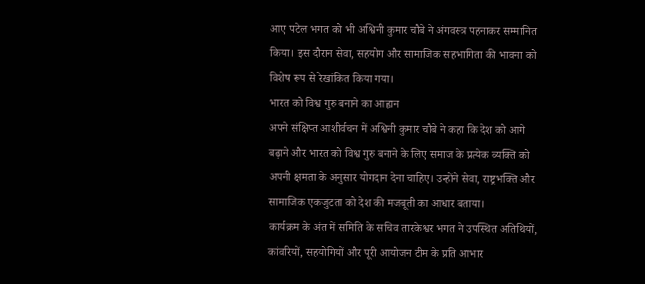आए पटेल भगत को भी अश्विनी कुमार चौबे ने अंगवस्त्र पहनाकर सम्मानित किया। इस दौरान सेवा, सहयोग और सामाजिक सहभागिता की भावना को विशेष रूप से रेखांकित किया गया।
भारत को विश्व गुरु बनाने का आह्वान
अपने संक्षिप्त आशीर्वचन में अश्विनी कुमार चौबे ने कहा कि देश को आगे बढ़ाने और भारत को विश्व गुरु बनाने के लिए समाज के प्रत्येक व्यक्ति को अपनी क्षमता के अनुसार योगदान देना चाहिए। उन्होंने सेवा, राष्ट्रभक्ति और सामाजिक एकजुटता को देश की मजबूती का आधार बताया।
कार्यक्रम के अंत में समिति के सचिव तारकेश्वर भगत ने उपस्थित अतिथियों, कांवरियों, सहयोगियों और पूरी आयोजन टीम के प्रति आभार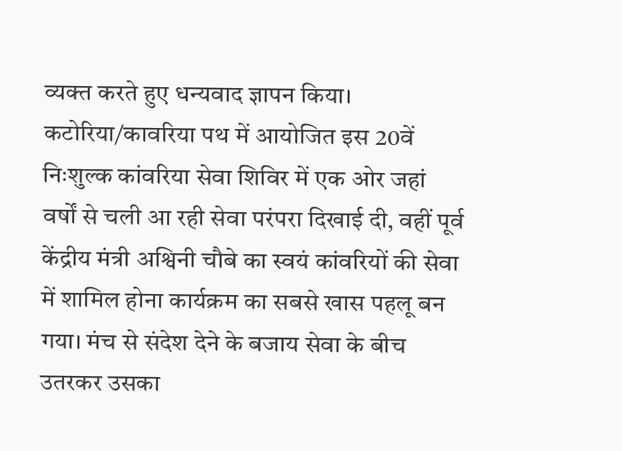व्यक्त करते हुए धन्यवाद ज्ञापन किया।
कटोरिया/कावरिया पथ में आयोजित इस 20वें निःशुल्क कांवरिया सेवा शिविर में एक ओर जहां वर्षों से चली आ रही सेवा परंपरा दिखाई दी, वहीं पूर्व केंद्रीय मंत्री अश्विनी चौबे का स्वयं कांवरियों की सेवा में शामिल होना कार्यक्रम का सबसे खास पहलू बन गया। मंच से संदेश देने के बजाय सेवा के बीच उतरकर उसका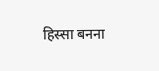हिस्सा बनना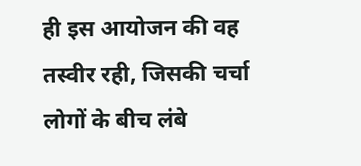ही इस आयोजन की वह तस्वीर रही, जिसकी चर्चा लोगों के बीच लंबे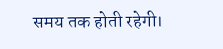समय तक होती रहेगी।